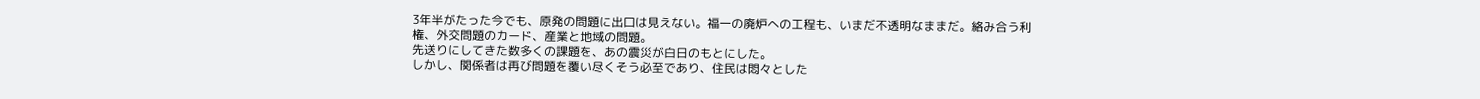3年半がたった今でも、原発の問題に出口は見えない。福一の廃炉への工程も、いまだ不透明なままだ。絡み合う利権、外交問題のカード、産業と地域の問題。
先送りにしてきた数多くの課題を、あの震災が白日のもとにした。
しかし、関係者は再び問題を覆い尽くそう必至であり、住民は悶々とした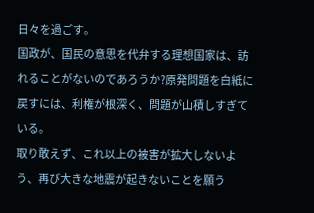日々を過ごす。
国政が、国民の意思を代弁する理想国家は、訪れることがないのであろうか?原発問題を白紙に戻すには、利権が根深く、問題が山積しすぎている。
取り敢えず、これ以上の被害が拡大しないよう、再び大きな地震が起きないことを願う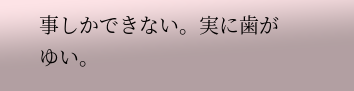事しかできない。実に歯がゆい。